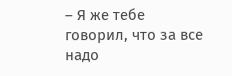– Я же тебе говорил, что за все надо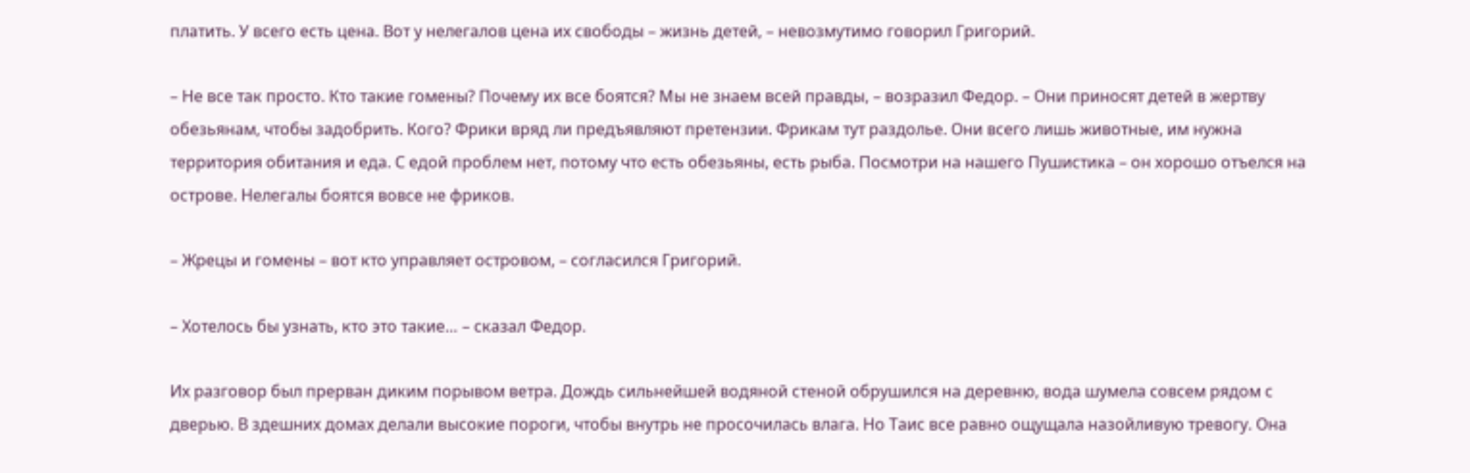платить. У всего есть цена. Вот у нелегалов цена их свободы – жизнь детей, – невозмутимо говорил Григорий.

– Не все так просто. Кто такие гомены? Почему их все боятся? Мы не знаем всей правды, – возразил Федор. – Они приносят детей в жертву обезьянам, чтобы задобрить. Кого? Фрики вряд ли предъявляют претензии. Фрикам тут раздолье. Они всего лишь животные, им нужна территория обитания и еда. С едой проблем нет, потому что есть обезьяны, есть рыба. Посмотри на нашего Пушистика – он хорошо отъелся на острове. Нелегалы боятся вовсе не фриков.

– Жрецы и гомены – вот кто управляет островом, – согласился Григорий.

– Хотелось бы узнать, кто это такие… – сказал Федор.

Их разговор был прерван диким порывом ветра. Дождь сильнейшей водяной стеной обрушился на деревню, вода шумела совсем рядом с дверью. В здешних домах делали высокие пороги, чтобы внутрь не просочилась влага. Но Таис все равно ощущала назойливую тревогу. Она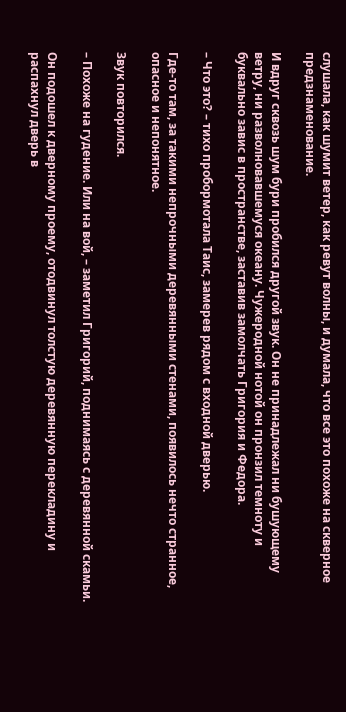слушала, как шумит ветер, как ревут волны, и думала, что все это похоже на скверное предзнаменование.

И вдруг сквозь шум бури пробился другой звук. Он не принадлежал ни бушующему ветру, ни разволновавшемуся океану. Чужеродной нотой он пронзил темноту и буквально завис в пространстве, заставив замолчать Григория и Федора.

– Что это? – тихо пробормотала Таис, замерев рядом с входной дверью.

Где-то там, за такими непрочными деревянными стенами, появилось нечто странное, опасное и непонятное.

Звук повторился.

– Похоже на гудение. Или на вой, – заметил Григорий, поднимаясь с деревянной скамьи.

Он подошел к дверному проему, отодвинул толстую деревянную перекладину и распахнул дверь в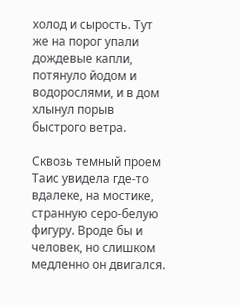холод и сырость. Тут же на порог упали дождевые капли, потянуло йодом и водорослями, и в дом хлынул порыв быстрого ветра.

Сквозь темный проем Таис увидела где-то вдалеке, на мостике, странную серо-белую фигуру. Вроде бы и человек, но слишком медленно он двигался.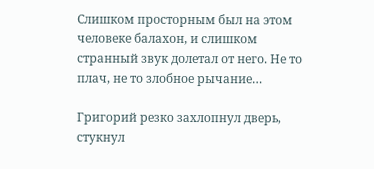Слишком просторным был на этом человеке балахон, и слишком странный звук долетал от него. Не то плач, не то злобное рычание…

Григорий резко захлопнул дверь, стукнул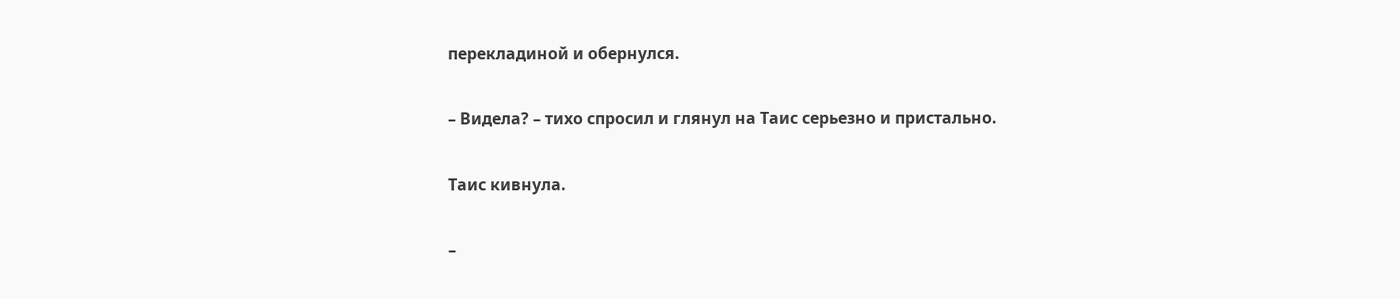перекладиной и обернулся.

– Видела? – тихо спросил и глянул на Таис серьезно и пристально.

Таис кивнула.

–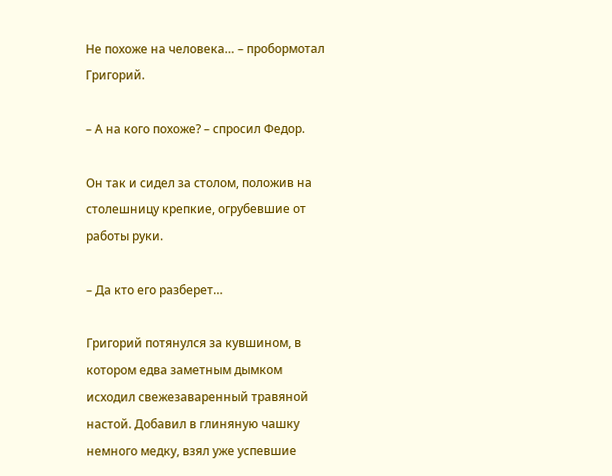Не похоже на человека… – пробормотал Григорий.

– А на кого похоже? – спросил Федор.

Он так и сидел за столом, положив на столешницу крепкие, огрубевшие от работы руки.

– Да кто его разберет…

Григорий потянулся за кувшином, в котором едва заметным дымком исходил свежезаваренный травяной настой. Добавил в глиняную чашку немного медку, взял уже успевшие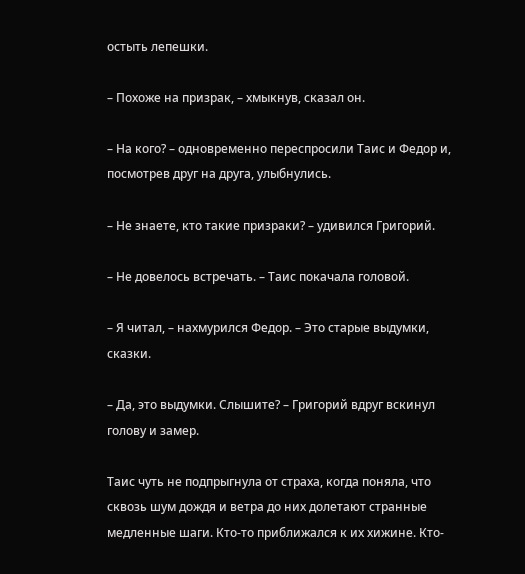остыть лепешки.

– Похоже на призрак, – хмыкнув, сказал он.

– На кого? – одновременно переспросили Таис и Федор и, посмотрев друг на друга, улыбнулись.

– Не знаете, кто такие призраки? – удивился Григорий.

– Не довелось встречать. – Таис покачала головой.

– Я читал, – нахмурился Федор. – Это старые выдумки, сказки.

– Да, это выдумки. Слышите? – Григорий вдруг вскинул голову и замер.

Таис чуть не подпрыгнула от страха, когда поняла, что сквозь шум дождя и ветра до них долетают странные медленные шаги. Кто-то приближался к их хижине. Кто-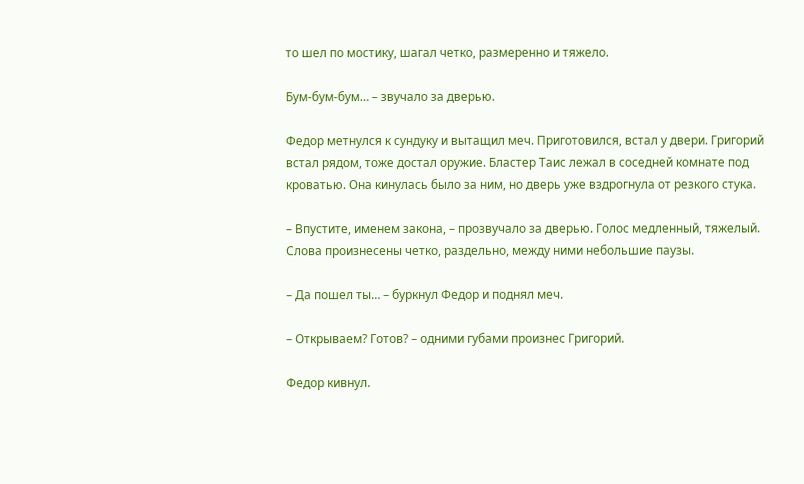то шел по мостику, шагал четко, размеренно и тяжело.

Бум-бум-бум… – звучало за дверью.

Федор метнулся к сундуку и вытащил меч. Приготовился, встал у двери. Григорий встал рядом, тоже достал оружие. Бластер Таис лежал в соседней комнате под кроватью. Она кинулась было за ним, но дверь уже вздрогнула от резкого стука.

– Впустите, именем закона, – прозвучало за дверью. Голос медленный, тяжелый. Слова произнесены четко, раздельно, между ними небольшие паузы.

– Да пошел ты… – буркнул Федор и поднял меч.

– Открываем? Готов? – одними губами произнес Григорий.

Федор кивнул.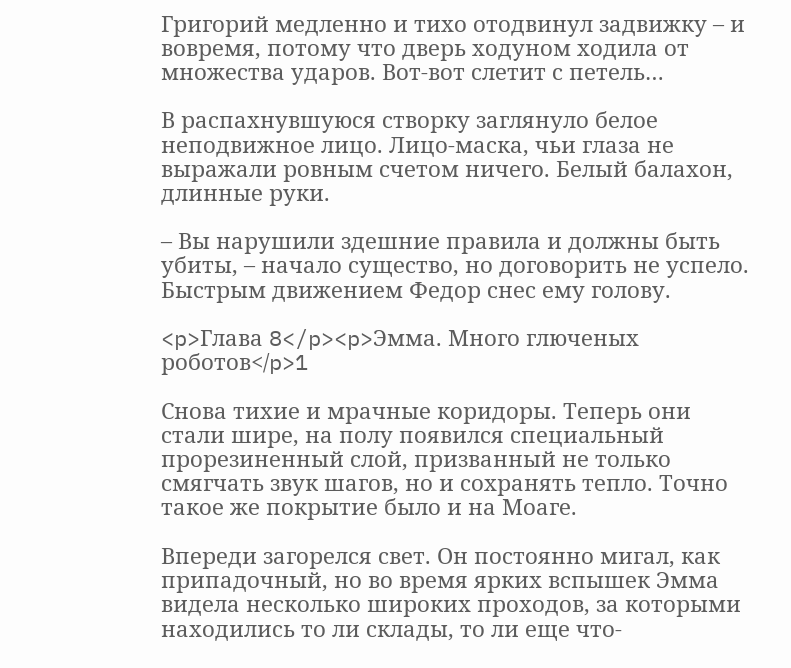Григорий медленно и тихо отодвинул задвижку – и вовремя, потому что дверь ходуном ходила от множества ударов. Вот-вот слетит с петель…

В распахнувшуюся створку заглянуло белое неподвижное лицо. Лицо-маска, чьи глаза не выражали ровным счетом ничего. Белый балахон, длинные руки.

– Вы нарушили здешние правила и должны быть убиты, – начало существо, но договорить не успело. Быстрым движением Федор снес ему голову.

<p>Глава 8</p><p>Эмма. Много глюченых роботов</p>1

Снова тихие и мрачные коридоры. Теперь они стали шире, на полу появился специальный прорезиненный слой, призванный не только смягчать звук шагов, но и сохранять тепло. Точно такое же покрытие было и на Моаге.

Впереди загорелся свет. Он постоянно мигал, как припадочный, но во время ярких вспышек Эмма видела несколько широких проходов, за которыми находились то ли склады, то ли еще что-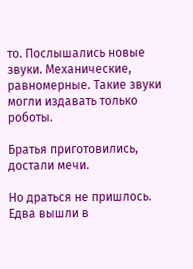то. Послышались новые звуки. Механические, равномерные. Такие звуки могли издавать только роботы.

Братья приготовились, достали мечи.

Но драться не пришлось. Едва вышли в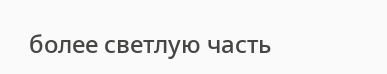более светлую часть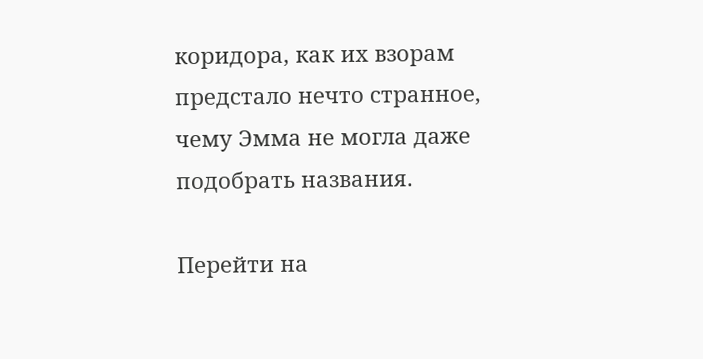коридора, как их взорам предстало нечто странное, чему Эмма не могла даже подобрать названия.

Перейти на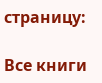страницу:

Все книги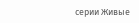серии Живые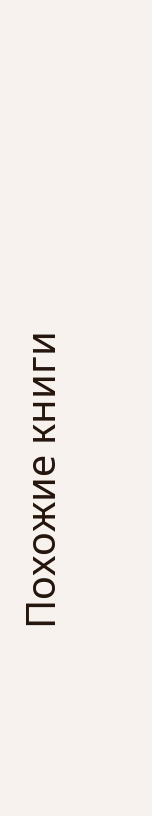Похожие книги